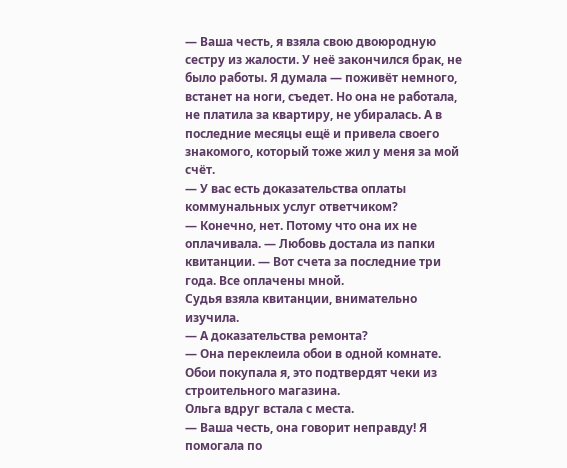— Ваша честь, я взяла свою двоюродную сестру из жалости. У неё закончился брак, не было работы. Я думала — поживёт немного, встанет на ноги, съедет. Но она не работала, не платила за квартиру, не убиралась. А в последние месяцы ещё и привела своего знакомого, который тоже жил у меня за мой счёт.
— У вас есть доказательства оплаты коммунальных услуг ответчиком?
— Конечно, нет. Потому что она их не оплачивала. — Любовь достала из папки квитанции. — Вот счета за последние три года. Все оплачены мной.
Судья взяла квитанции, внимательно изучила.
— А доказательства ремонта?
— Она переклеила обои в одной комнате. Обои покупала я, это подтвердят чеки из строительного магазина.
Ольга вдруг встала с места.
— Ваша честь, она говорит неправду! Я помогала по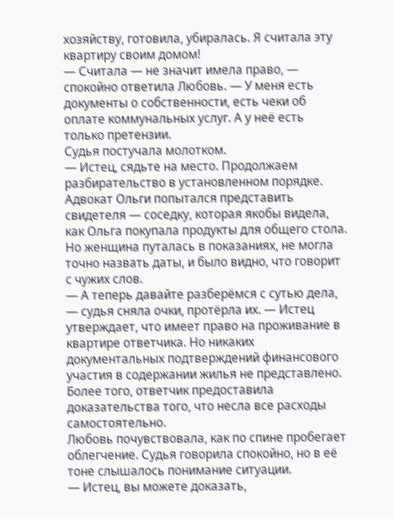хозяйству, готовила, убиралась. Я считала эту квартиру своим домом!
— Считала — не значит имела право, — спокойно ответила Любовь. — У меня есть документы о собственности, есть чеки об оплате коммунальных услуг. А у неё есть только претензии.
Судья постучала молотком.
— Истец, сядьте на место. Продолжаем разбирательство в установленном порядке.
Адвокат Ольги попытался представить свидетеля — соседку, которая якобы видела, как Ольга покупала продукты для общего стола. Но женщина путалась в показаниях, не могла точно назвать даты, и было видно, что говорит с чужих слов.
— А теперь давайте разберёмся с сутью дела, — судья сняла очки, протёрла их. — Истец утверждает, что имеет право на проживание в квартире ответчика. Но никаких документальных подтверждений финансового участия в содержании жилья не представлено. Более того, ответчик предоставила доказательства того, что несла все расходы самостоятельно.
Любовь почувствовала, как по спине пробегает облегчение. Судья говорила спокойно, но в её тоне слышалось понимание ситуации.
— Истец, вы можете доказать,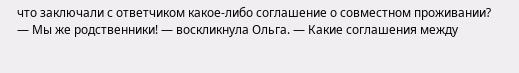что заключали с ответчиком какое-либо соглашение о совместном проживании?
— Мы же родственники! — воскликнула Ольга. — Какие соглашения между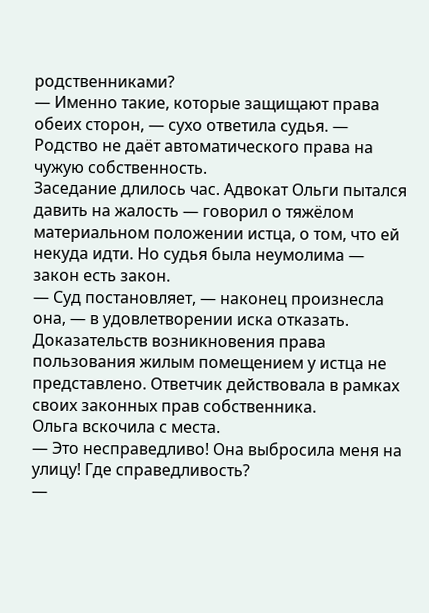родственниками?
— Именно такие, которые защищают права обеих сторон, — сухо ответила судья. — Родство не даёт автоматического права на чужую собственность.
Заседание длилось час. Адвокат Ольги пытался давить на жалость — говорил о тяжёлом материальном положении истца, о том, что ей некуда идти. Но судья была неумолима — закон есть закон.
— Суд постановляет, — наконец произнесла она, — в удовлетворении иска отказать. Доказательств возникновения права пользования жилым помещением у истца не представлено. Ответчик действовала в рамках своих законных прав собственника.
Ольга вскочила с места.
— Это несправедливо! Она выбросила меня на улицу! Где справедливость?
—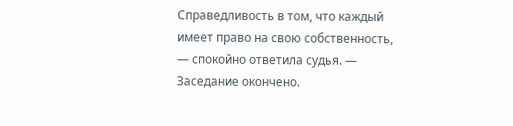Справедливость в том, что каждый имеет право на свою собственность, — спокойно ответила судья. — Заседание окончено.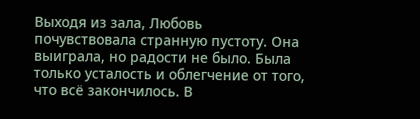Выходя из зала, Любовь почувствовала странную пустоту. Она выиграла, но радости не было. Была только усталость и облегчение от того, что всё закончилось. В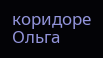коридоре Ольга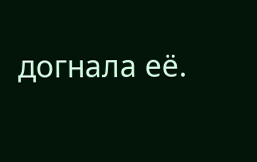догнала её.